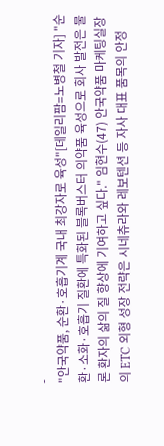-
"안국약품, 순환·호흡기계 국내 최강자로 육성"[데일리팜=노병철 기자] "순환·소화·호흡기 질환에 특화된 블록버스터 의약품 육성으로 회사 발전은 물론 환자의 삶의 질 향상에 기여하고 싶다." 임현수(47) 안국약품 마케팅실장의 ETC 외형 성장 전략은 시네츄라와 레보텐션 등 자사 대표 품목의 안정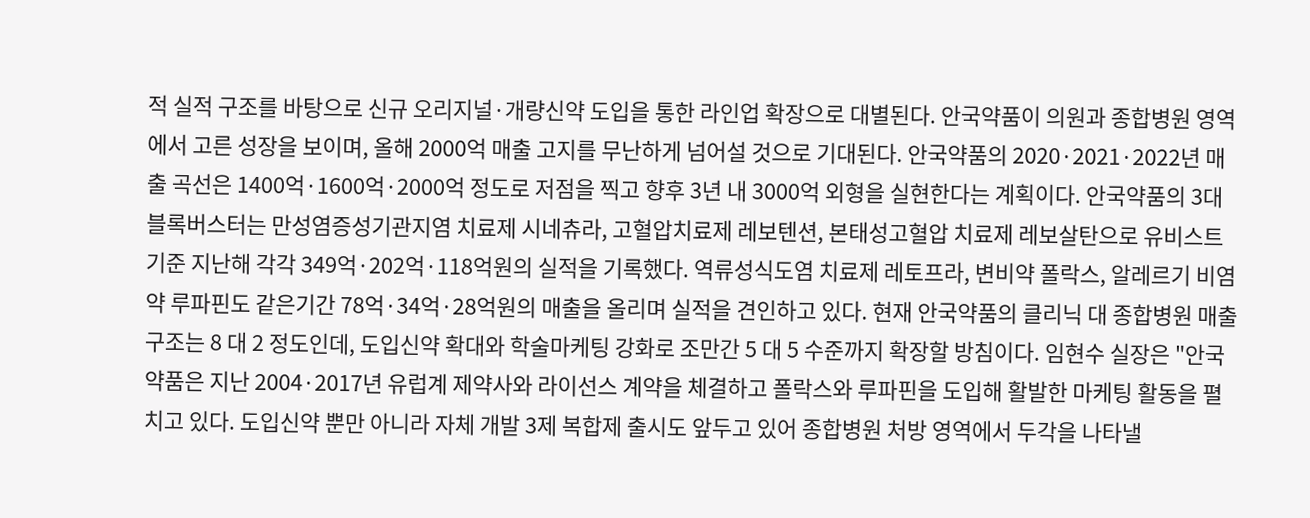적 실적 구조를 바탕으로 신규 오리지널·개량신약 도입을 통한 라인업 확장으로 대별된다. 안국약품이 의원과 종합병원 영역에서 고른 성장을 보이며, 올해 2000억 매출 고지를 무난하게 넘어설 것으로 기대된다. 안국약품의 2020·2021·2022년 매출 곡선은 1400억·1600억·2000억 정도로 저점을 찍고 향후 3년 내 3000억 외형을 실현한다는 계획이다. 안국약품의 3대 블록버스터는 만성염증성기관지염 치료제 시네츄라, 고혈압치료제 레보텐션, 본태성고혈압 치료제 레보살탄으로 유비스트 기준 지난해 각각 349억·202억·118억원의 실적을 기록했다. 역류성식도염 치료제 레토프라, 변비약 폴락스, 알레르기 비염약 루파핀도 같은기간 78억·34억·28억원의 매출을 올리며 실적을 견인하고 있다. 현재 안국약품의 클리닉 대 종합병원 매출 구조는 8 대 2 정도인데, 도입신약 확대와 학술마케팅 강화로 조만간 5 대 5 수준까지 확장할 방침이다. 임현수 실장은 "안국약품은 지난 2004·2017년 유럽계 제약사와 라이선스 계약을 체결하고 폴락스와 루파핀을 도입해 활발한 마케팅 활동을 펼치고 있다. 도입신약 뿐만 아니라 자체 개발 3제 복합제 출시도 앞두고 있어 종합병원 처방 영역에서 두각을 나타낼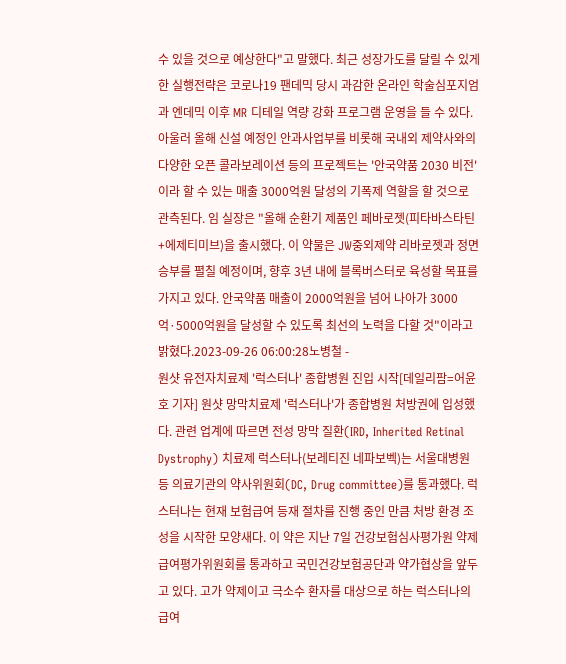수 있을 것으로 예상한다"고 말했다. 최근 성장가도를 달릴 수 있게 한 실행전략은 코로나19 팬데믹 당시 과감한 온라인 학술심포지엄과 엔데믹 이후 MR 디테일 역량 강화 프로그램 운영을 들 수 있다. 아울러 올해 신설 예정인 안과사업부를 비롯해 국내외 제약사와의 다양한 오픈 콜라보레이션 등의 프로젝트는 '안국약품 2030 비전'이라 할 수 있는 매출 3000억원 달성의 기폭제 역할을 할 것으로 관측된다. 임 실장은 "올해 순환기 제품인 페바로젯(피타바스타틴+에제티미브)을 출시했다. 이 약물은 JW중외제약 리바로젯과 정면 승부를 펼칠 예정이며, 향후 3년 내에 블록버스터로 육성할 목표를 가지고 있다. 안국약품 매출이 2000억원을 넘어 나아가 3000억·5000억원을 달성할 수 있도록 최선의 노력을 다할 것"이라고 밝혔다.2023-09-26 06:00:28노병철 -
원샷 유전자치료제 '럭스터나' 종합병원 진입 시작[데일리팜=어윤호 기자] 원샷 망막치료제 '럭스터나'가 종합병원 처방권에 입성했다. 관련 업계에 따르면 전성 망막 질환(IRD, Inherited Retinal Dystrophy) 치료제 럭스터나(보레티진 네파보벡)는 서울대병원 등 의료기관의 약사위원회(DC, Drug committee)를 통과했다. 럭스터나는 현재 보험급여 등재 절차를 진행 중인 만큼 처방 환경 조성을 시작한 모양새다. 이 약은 지난 7일 건강보험심사평가원 약제급여평가위원회를 통과하고 국민건강보험공단과 약가협상을 앞두고 있다. 고가 약제이고 극소수 환자를 대상으로 하는 럭스터나의 급여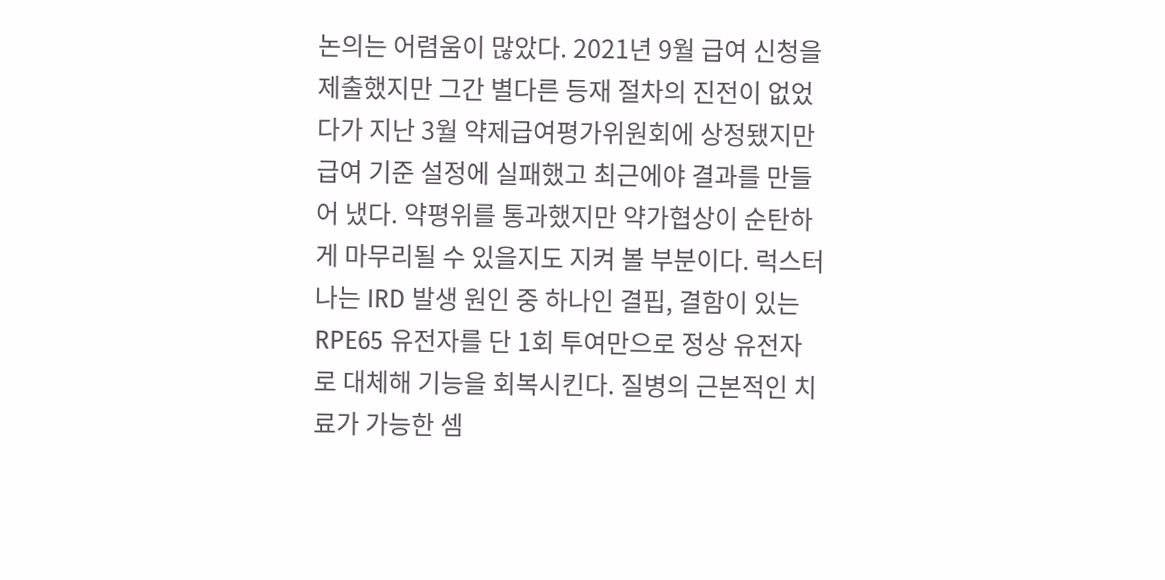논의는 어렴움이 많았다. 2021년 9월 급여 신청을 제출했지만 그간 별다른 등재 절차의 진전이 없었다가 지난 3월 약제급여평가위원회에 상정됐지만 급여 기준 설정에 실패했고 최근에야 결과를 만들어 냈다. 약평위를 통과했지만 약가협상이 순탄하게 마무리될 수 있을지도 지켜 볼 부분이다. 럭스터나는 IRD 발생 원인 중 하나인 결핍, 결함이 있는 RPE65 유전자를 단 1회 투여만으로 정상 유전자로 대체해 기능을 회복시킨다. 질병의 근본적인 치료가 가능한 셈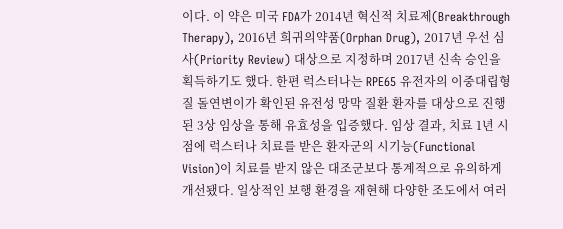이다. 이 약은 미국 FDA가 2014년 혁신적 치료제(Breakthrough Therapy), 2016년 희귀의약품(Orphan Drug), 2017년 우선 심사(Priority Review) 대상으로 지정하며 2017년 신속 승인을 획득하기도 했다. 한편 럭스터나는 RPE65 유전자의 이중대립형질 돌연변이가 확인된 유전성 망막 질환 환자를 대상으로 진행된 3상 임상을 통해 유효성을 입증했다. 임상 결과, 치료 1년 시점에 럭스터나 치료를 받은 환자군의 시기능(Functional Vision)이 치료를 받지 않은 대조군보다 통계적으로 유의하게 개선됐다. 일상적인 보행 환경을 재현해 다양한 조도에서 여러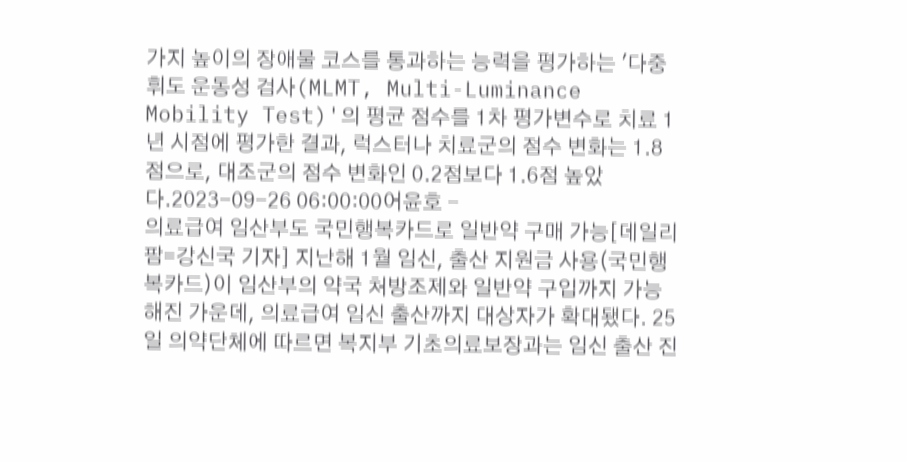가지 높이의 장애물 코스를 통과하는 능력을 평가하는 '다중 휘도 운동성 검사(MLMT, Multi-Luminance Mobility Test)'의 평균 점수를 1차 평가변수로 치료 1년 시점에 평가한 결과, 럭스터나 치료군의 점수 변화는 1.8점으로, 대조군의 점수 변화인 0.2점보다 1.6점 높았다.2023-09-26 06:00:00어윤호 -
의료급여 임산부도 국민행복카드로 일반약 구매 가능[데일리팜=강신국 기자] 지난해 1월 임신, 출산 지원금 사용(국민행복카드)이 임산부의 약국 처방조제와 일반약 구입까지 가능해진 가운데, 의료급여 임신 출산까지 대상자가 확대됐다. 25일 의약단체에 따르면 복지부 기초의료보장과는 임신 출산 진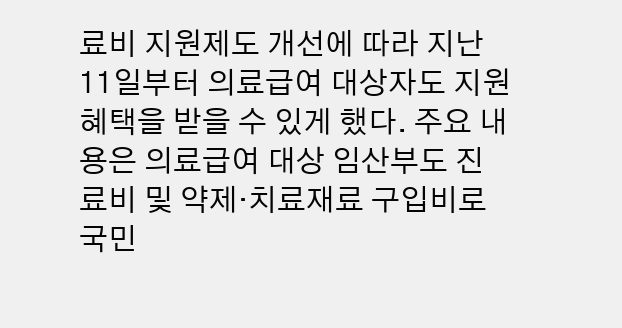료비 지원제도 개선에 따라 지난 11일부터 의료급여 대상자도 지원 혜택을 받을 수 있게 했다. 주요 내용은 의료급여 대상 임산부도 진료비 및 약제·치료재료 구입비로 국민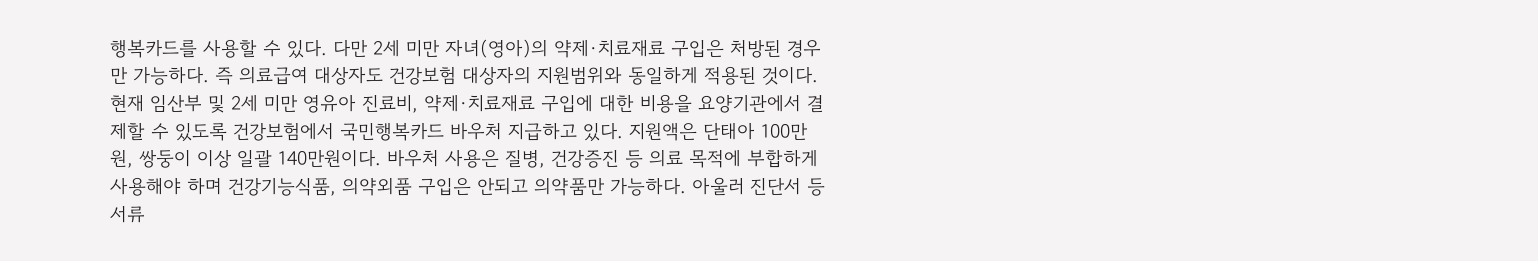행복카드를 사용할 수 있다. 다만 2세 미만 자녀(영아)의 약제·치료재료 구입은 처방된 경우만 가능하다. 즉 의료급여 대상자도 건강보험 대상자의 지원범위와 동일하게 적용된 것이다. 현재 임산부 및 2세 미만 영유아 진료비, 약제·치료재료 구입에 대한 비용을 요양기관에서 결제할 수 있도록 건강보험에서 국민행복카드 바우처 지급하고 있다. 지원액은 단태아 100만 원, 쌍둥이 이상 일괄 140만원이다. 바우처 사용은 질병, 건강증진 등 의료 목적에 부합하게 사용해야 하며 건강기능식품, 의약외품 구입은 안되고 의약품만 가능하다. 아울러 진단서 등 서류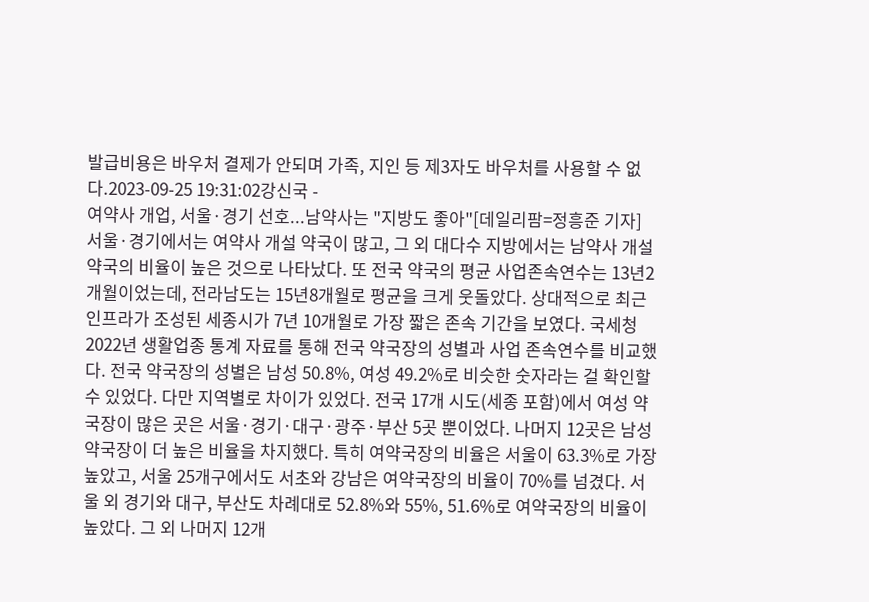발급비용은 바우처 결제가 안되며 가족, 지인 등 제3자도 바우처를 사용할 수 없다.2023-09-25 19:31:02강신국 -
여약사 개업, 서울·경기 선호...남약사는 "지방도 좋아"[데일리팜=정흥준 기자] 서울·경기에서는 여약사 개설 약국이 많고, 그 외 대다수 지방에서는 남약사 개설 약국의 비율이 높은 것으로 나타났다. 또 전국 약국의 평균 사업존속연수는 13년2개월이었는데, 전라남도는 15년8개월로 평균을 크게 웃돌았다. 상대적으로 최근 인프라가 조성된 세종시가 7년 10개월로 가장 짧은 존속 기간을 보였다. 국세청 2022년 생활업종 통계 자료를 통해 전국 약국장의 성별과 사업 존속연수를 비교했다. 전국 약국장의 성별은 남성 50.8%, 여성 49.2%로 비슷한 숫자라는 걸 확인할 수 있었다. 다만 지역별로 차이가 있었다. 전국 17개 시도(세종 포함)에서 여성 약국장이 많은 곳은 서울·경기·대구·광주·부산 5곳 뿐이었다. 나머지 12곳은 남성 약국장이 더 높은 비율을 차지했다. 특히 여약국장의 비율은 서울이 63.3%로 가장 높았고, 서울 25개구에서도 서초와 강남은 여약국장의 비율이 70%를 넘겼다. 서울 외 경기와 대구, 부산도 차례대로 52.8%와 55%, 51.6%로 여약국장의 비율이 높았다. 그 외 나머지 12개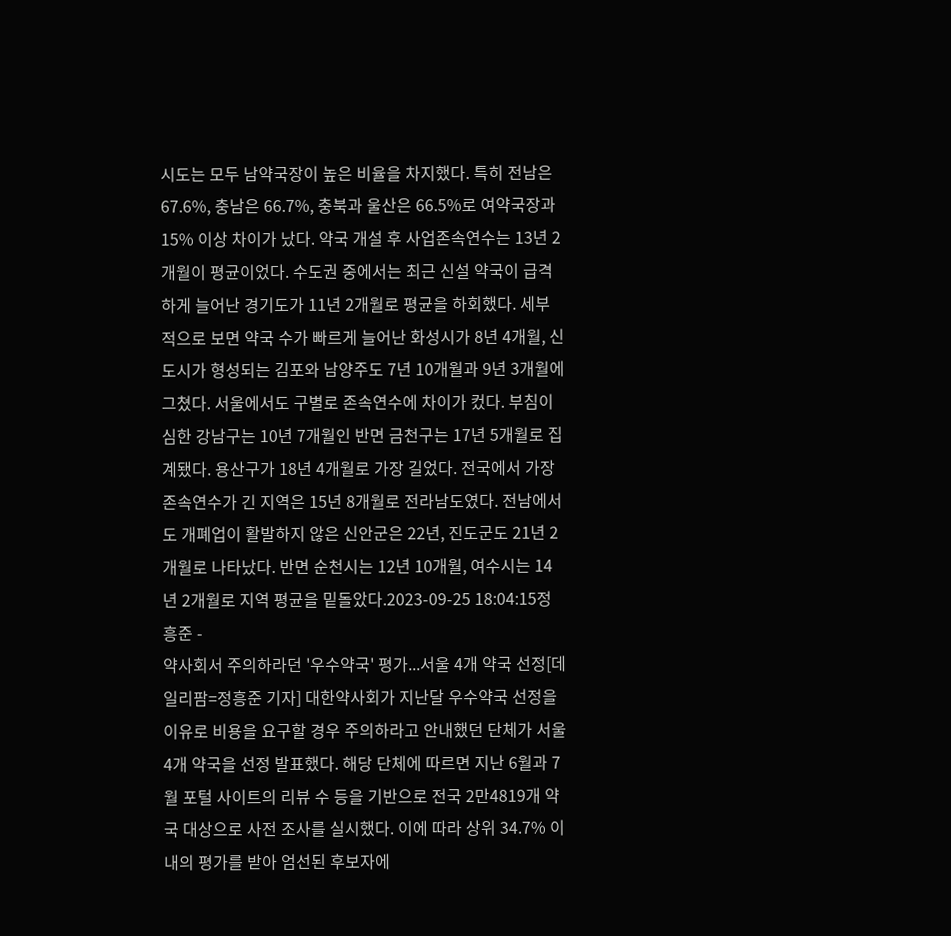시도는 모두 남약국장이 높은 비율을 차지했다. 특히 전남은 67.6%, 충남은 66.7%, 충북과 울산은 66.5%로 여약국장과 15% 이상 차이가 났다. 약국 개설 후 사업존속연수는 13년 2개월이 평균이었다. 수도권 중에서는 최근 신설 약국이 급격하게 늘어난 경기도가 11년 2개월로 평균을 하회했다. 세부적으로 보면 약국 수가 빠르게 늘어난 화성시가 8년 4개월, 신도시가 형성되는 김포와 남양주도 7년 10개월과 9년 3개월에 그쳤다. 서울에서도 구별로 존속연수에 차이가 컸다. 부침이 심한 강남구는 10년 7개월인 반면 금천구는 17년 5개월로 집계됐다. 용산구가 18년 4개월로 가장 길었다. 전국에서 가장 존속연수가 긴 지역은 15년 8개월로 전라남도였다. 전남에서도 개폐업이 활발하지 않은 신안군은 22년, 진도군도 21년 2개월로 나타났다. 반면 순천시는 12년 10개월, 여수시는 14년 2개월로 지역 평균을 밑돌았다.2023-09-25 18:04:15정흥준 -
약사회서 주의하라던 '우수약국' 평가...서울 4개 약국 선정[데일리팜=정흥준 기자] 대한약사회가 지난달 우수약국 선정을 이유로 비용을 요구할 경우 주의하라고 안내했던 단체가 서울 4개 약국을 선정 발표했다. 해당 단체에 따르면 지난 6월과 7월 포털 사이트의 리뷰 수 등을 기반으로 전국 2만4819개 약국 대상으로 사전 조사를 실시했다. 이에 따라 상위 34.7% 이내의 평가를 받아 엄선된 후보자에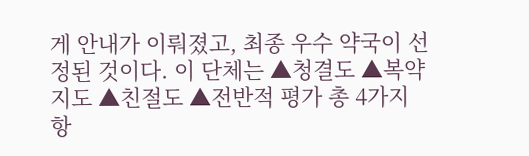게 안내가 이뤄졌고, 최종 우수 약국이 선정된 것이다. 이 단체는 ▲청결도 ▲복약 지도 ▲친절도 ▲전반적 평가 총 4가지 항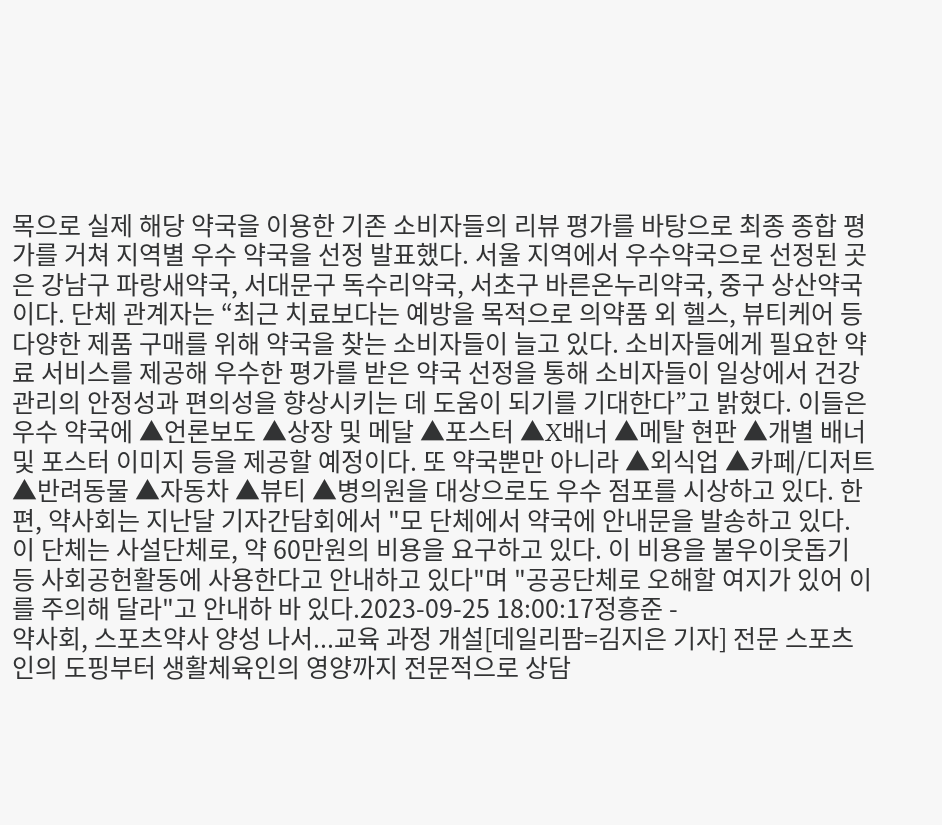목으로 실제 해당 약국을 이용한 기존 소비자들의 리뷰 평가를 바탕으로 최종 종합 평가를 거쳐 지역별 우수 약국을 선정 발표했다. 서울 지역에서 우수약국으로 선정된 곳은 강남구 파랑새약국, 서대문구 독수리약국, 서초구 바른온누리약국, 중구 상산약국이다. 단체 관계자는 “최근 치료보다는 예방을 목적으로 의약품 외 헬스, 뷰티케어 등 다양한 제품 구매를 위해 약국을 찾는 소비자들이 늘고 있다. 소비자들에게 필요한 약료 서비스를 제공해 우수한 평가를 받은 약국 선정을 통해 소비자들이 일상에서 건강관리의 안정성과 편의성을 향상시키는 데 도움이 되기를 기대한다”고 밝혔다. 이들은 우수 약국에 ▲언론보도 ▲상장 및 메달 ▲포스터 ▲X배너 ▲메탈 현판 ▲개별 배너 및 포스터 이미지 등을 제공할 예정이다. 또 약국뿐만 아니라 ▲외식업 ▲카페/디저트 ▲반려동물 ▲자동차 ▲뷰티 ▲병의원을 대상으로도 우수 점포를 시상하고 있다. 한편, 약사회는 지난달 기자간담회에서 "모 단체에서 약국에 안내문을 발송하고 있다. 이 단체는 사설단체로, 약 60만원의 비용을 요구하고 있다. 이 비용을 불우이웃돕기 등 사회공헌활동에 사용한다고 안내하고 있다"며 "공공단체로 오해할 여지가 있어 이를 주의해 달라"고 안내하 바 있다.2023-09-25 18:00:17정흥준 -
약사회, 스포츠약사 양성 나서...교육 과정 개설[데일리팜=김지은 기자] 전문 스포츠인의 도핑부터 생활체육인의 영양까지 전문적으로 상담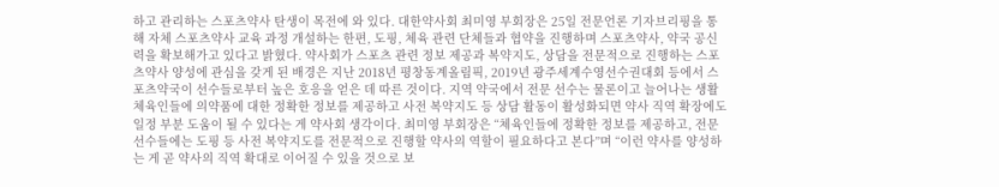하고 관리하는 스포츠약사 탄생이 목전에 와 있다. 대한약사회 최미영 부회장은 25일 전문언론 기자브리핑을 통해 자체 스포츠약사 교육 과정 개설하는 한편, 도핑, 체육 관련 단체들과 협약을 진행하며 스포츠약사, 약국 공신력을 확보해가고 있다고 밝혔다. 약사회가 스포츠 관련 정보 제공과 복약지도, 상담을 전문적으로 진행하는 스포츠약사 양성에 관심을 갖게 된 배경은 지난 2018년 평창동계올림픽, 2019년 광주세계수영선수권대회 등에서 스포츠약국이 선수들로부터 높은 호응을 얻은 데 따른 것이다. 지역 약국에서 전문 선수는 물론이고 늘어나는 생활 체육인들에 의약품에 대한 정확한 정보를 제공하고 사전 복약지도 등 상담 활동이 활성화되면 약사 직역 확장에도 일정 부분 도움이 될 수 있다는 게 약사회 생각이다. 최미영 부회장은 “체육인들에 정확한 정보를 제공하고, 전문 선수들에는 도핑 등 사전 복약지도를 전문적으로 진행할 약사의 역할이 필요하다고 본다”며 “이런 약사를 양성하는 게 곧 약사의 직역 확대로 이어질 수 있을 것으로 보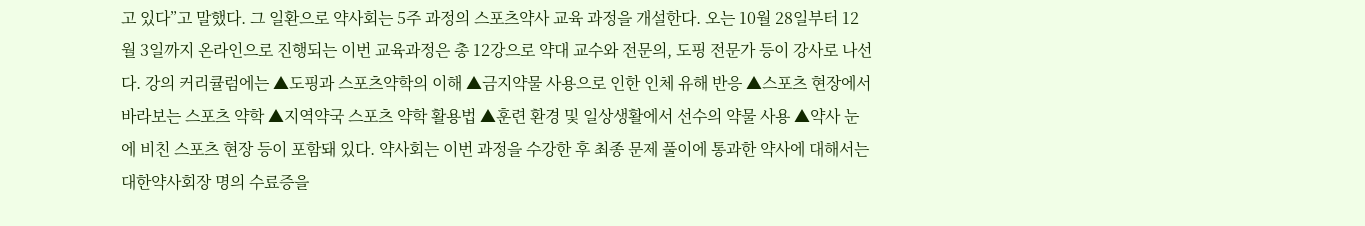고 있다”고 말했다. 그 일환으로 약사회는 5주 과정의 스포츠약사 교육 과정을 개설한다. 오는 10월 28일부터 12월 3일까지 온라인으로 진행되는 이번 교육과정은 총 12강으로 약대 교수와 전문의, 도핑 전문가 등이 강사로 나선다. 강의 커리큘럼에는 ▲도핑과 스포츠약학의 이해 ▲금지약물 사용으로 인한 인체 유해 반응 ▲스포츠 현장에서 바라보는 스포츠 약학 ▲지역약국 스포츠 약학 활용법 ▲훈련 환경 및 일상생활에서 선수의 약물 사용 ▲약사 눈에 비친 스포츠 현장 등이 포함돼 있다. 약사회는 이번 과정을 수강한 후 최종 문제 풀이에 통과한 약사에 대해서는 대한약사회장 명의 수료증을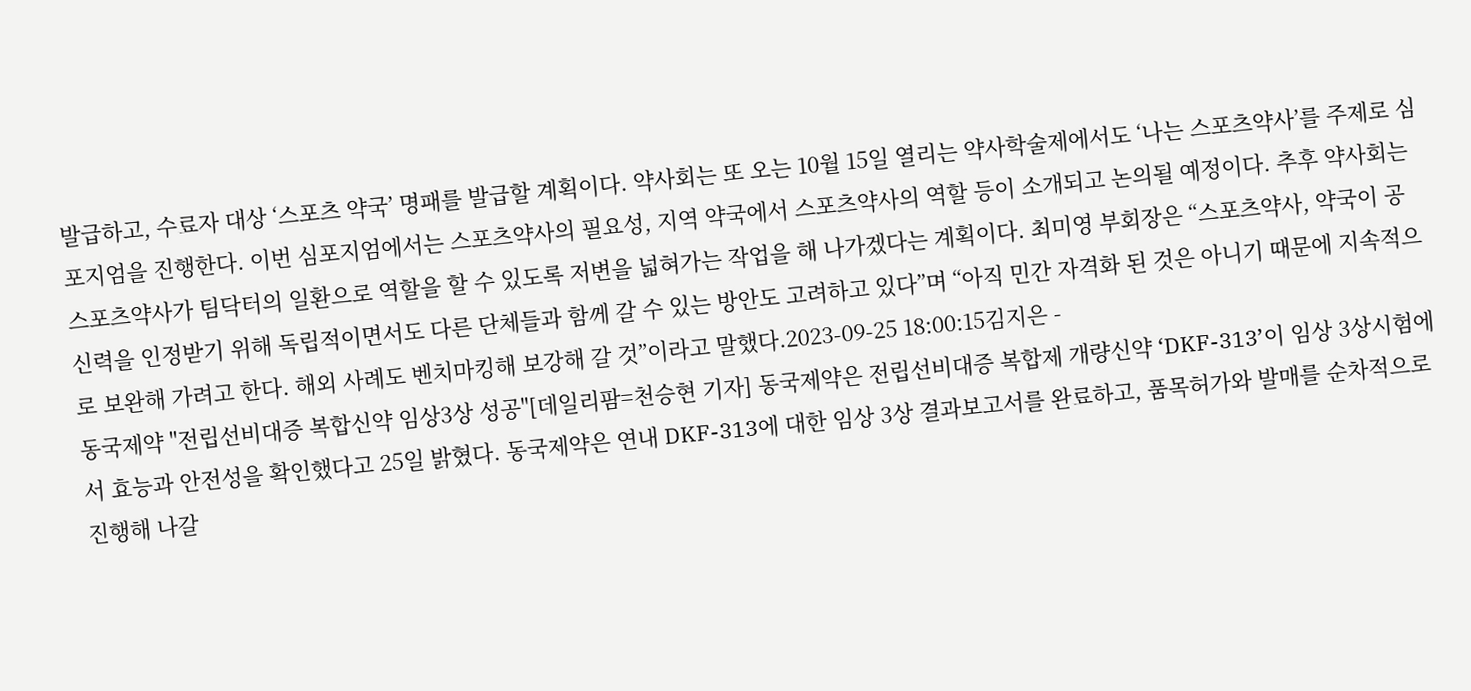발급하고, 수료자 대상 ‘스포츠 약국’ 명패를 발급할 계획이다. 약사회는 또 오는 10월 15일 열리는 약사학술제에서도 ‘나는 스포츠약사’를 주제로 심포지엄을 진행한다. 이번 심포지엄에서는 스포츠약사의 필요성, 지역 약국에서 스포츠약사의 역할 등이 소개되고 논의될 예정이다. 추후 약사회는 스포츠약사가 팀닥터의 일환으로 역할을 할 수 있도록 저변을 넓혀가는 작업을 해 나가겠다는 계획이다. 최미영 부회장은 “스포츠약사, 약국이 공신력을 인정받기 위해 독립적이면서도 다른 단체들과 함께 갈 수 있는 방안도 고려하고 있다”며 “아직 민간 자격화 된 것은 아니기 때문에 지속적으로 보완해 가려고 한다. 해외 사례도 벤치마킹해 보강해 갈 것”이라고 말했다.2023-09-25 18:00:15김지은 -
동국제약 "전립선비대증 복합신약 임상3상 성공"[데일리팜=천승현 기자] 동국제약은 전립선비대증 복합제 개량신약 ‘DKF-313’이 임상 3상시험에서 효능과 안전성을 확인했다고 25일 밝혔다. 동국제약은 연내 DKF-313에 대한 임상 3상 결과보고서를 완료하고, 품목허가와 발매를 순차적으로 진행해 나갈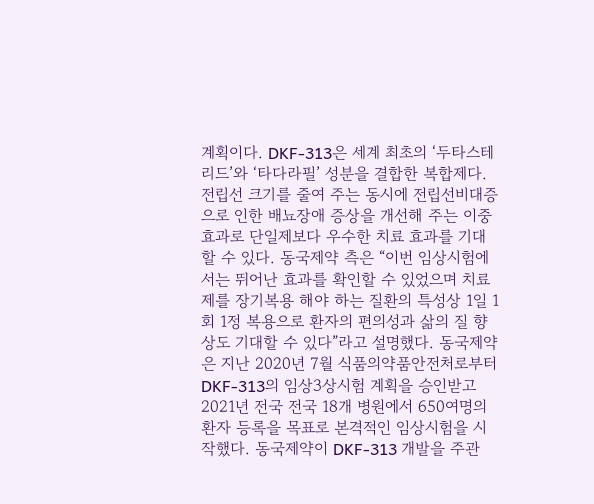계획이다. DKF-313은 세계 최초의 ‘두타스테리드’와 ‘타다라필’ 성분을 결합한 복합제다. 전립선 크기를 줄여 주는 동시에 전립선비대증으로 인한 배뇨장애 증상을 개선해 주는 이중 효과로 단일제보다 우수한 치료 효과를 기대할 수 있다. 동국제약 측은 “이번 임상시험에서는 뛰어난 효과를 확인할 수 있었으며 치료제를 장기복용 해야 하는 질환의 특성상 1일 1회 1정 복용으로 환자의 편의성과 삶의 질 향상도 기대할 수 있다”라고 설명했다. 동국제약은 지난 2020년 7월 식품의약품안전처로부터 DKF-313의 임상3상시험 계획을 승인받고 2021년 전국 전국 18개 병원에서 650여명의 환자 등록을 목표로 본격적인 임상시험을 시작했다. 동국제약이 DKF-313 개발을 주관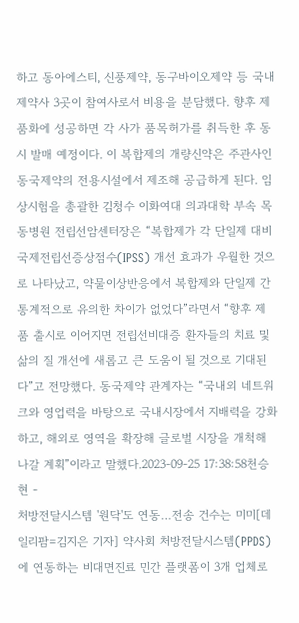하고 동아에스티, 신풍제약, 동구바이오제약 등 국내제약사 3곳이 참여사로서 비용을 분담했다. 향후 제품화에 성공하면 각 사가 품목허가를 취득한 후 동시 발매 예정이다. 이 복합제의 개량신약은 주관사인 동국제약의 전용시설에서 제조해 공급하게 된다. 임상시험을 총괄한 김청수 이화여대 의과대학 부속 목동병원 전립선암센터장은 “복합제가 각 단일제 대비 국제전립선증상점수(IPSS) 개선 효과가 우월한 것으로 나타났고, 약물이상반응에서 복합제와 단일제 간 통계적으로 유의한 차이가 없었다”라면서 “향후 제품 출시로 이어지면 전립선비대증 환자들의 치료 및 삶의 질 개선에 새롭고 큰 도움이 될 것으로 기대된다”고 전망했다. 동국제약 관계자는 “국내외 네트워크와 영업력을 바탕으로 국내시장에서 지배력을 강화하고, 해외로 영역을 확장해 글로벌 시장을 개척해 나갈 계획”이라고 말했다.2023-09-25 17:38:58천승현 -
처방전달시스템 '원닥'도 연동…전송 건수는 미미[데일리팜=김지은 기자] 약사회 처방전달시스템(PPDS)에 연동하는 비대면진료 민간 플랫폼이 3개 업체로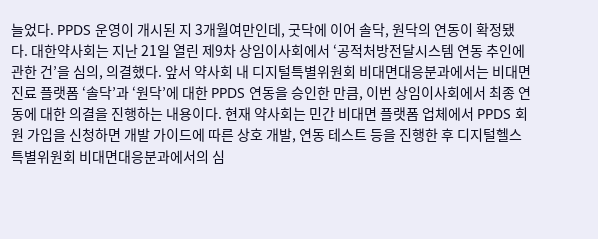늘었다. PPDS 운영이 개시된 지 3개월여만인데, 굿닥에 이어 솔닥, 원닥의 연동이 확정됐다. 대한약사회는 지난 21일 열린 제9차 상임이사회에서 ‘공적처방전달시스템 연동 추인에 관한 건’을 심의, 의결했다. 앞서 약사회 내 디지털특별위원회 비대면대응분과에서는 비대면진료 플랫폼 ‘솔닥’과 ‘원닥’에 대한 PPDS 연동을 승인한 만큼, 이번 상임이사회에서 최종 연동에 대한 의결을 진행하는 내용이다. 현재 약사회는 민간 비대면 플랫폼 업체에서 PPDS 회원 가입을 신청하면 개발 가이드에 따른 상호 개발, 연동 테스트 등을 진행한 후 디지털헬스특별위원회 비대면대응분과에서의 심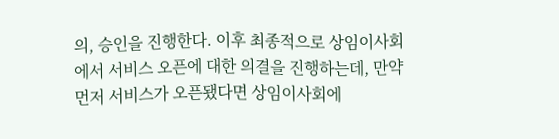의, 승인을 진행한다. 이후 최종적으로 상임이사회에서 서비스 오픈에 대한 의결을 진행하는데, 만약 먼저 서비스가 오픈됐다면 상임이사회에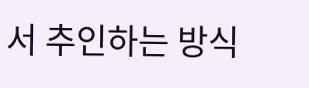서 추인하는 방식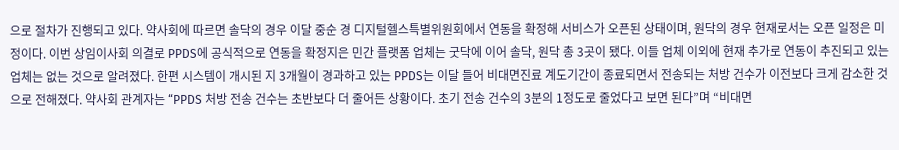으로 절차가 진행되고 있다. 약사회에 따르면 솔닥의 경우 이달 중순 경 디지털헬스특별위원회에서 연동을 확정해 서비스가 오픈된 상태이며, 원닥의 경우 현재로서는 오픈 일정은 미정이다. 이번 상임이사회 의결로 PPDS에 공식적으로 연동을 확정지은 민간 플랫폼 업체는 굿닥에 이어 솔닥, 원닥 총 3곳이 됐다. 이들 업체 이외에 현재 추가로 연동이 추진되고 있는 업체는 없는 것으로 알려졌다. 한편 시스템이 개시된 지 3개월이 경과하고 있는 PPDS는 이달 들어 비대면진료 계도기간이 종료되면서 전송되는 처방 건수가 이전보다 크게 감소한 것으로 전해졌다. 약사회 관계자는 “PPDS 처방 전송 건수는 초반보다 더 줄어든 상황이다. 초기 전송 건수의 3분의 1정도로 줄었다고 보면 된다”며 “비대면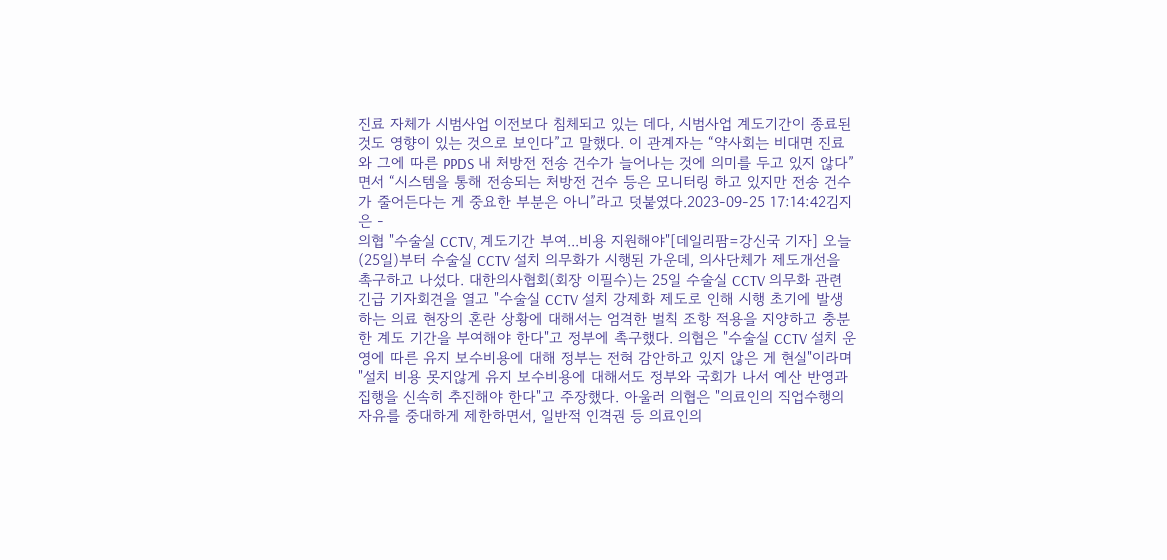진료 자체가 시범사업 이전보다 침체되고 있는 데다, 시범사업 계도기간이 종료된 것도 영향이 있는 것으로 보인다”고 말했다. 이 관계자는 “약사회는 비대면 진료와 그에 따른 PPDS 내 처방전 전송 건수가 늘어나는 것에 의미를 두고 있지 않다”면서 “시스템을 통해 전송되는 처방전 건수 등은 모니터링 하고 있지만 전송 건수가 줄어든다는 게 중요한 부분은 아니”라고 덧붙였다.2023-09-25 17:14:42김지은 -
의협 "수술실 CCTV, 계도기간 부여...비용 지원해야"[데일리팜=강신국 기자] 오늘(25일)부터 수술실 CCTV 설치 의무화가 시행된 가운데, 의사단체가 제도개선을 촉구하고 나섰다. 대한의사협회(회장 이필수)는 25일 수술실 CCTV 의무화 관련 긴급 기자회견을 열고 "수술실 CCTV 설치 강제화 제도로 인해 시행 초기에 발생하는 의료 현장의 혼란 상황에 대해서는 엄격한 벌칙 조항 적용을 지양하고 충분한 계도 기간을 부여해야 한다"고 정부에 촉구했다. 의협은 "수술실 CCTV 설치 운영에 따른 유지 보수비용에 대해 정부는 전혀 감안하고 있지 않은 게 현실"이라며 "설치 비용 못지않게 유지 보수비용에 대해서도 정부와 국회가 나서 예산 반영과 집행을 신속히 추진해야 한다"고 주장했다. 아울러 의협은 "의료인의 직업수행의 자유를 중대하게 제한하면서, 일반적 인격권 등 의료인의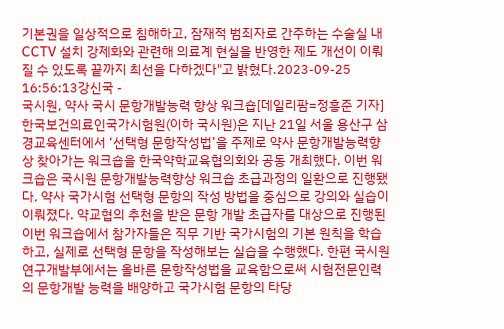기본권을 일상적으로 침해하고, 잠재적 범죄자로 간주하는 수술실 내 CCTV 설치 강제화와 관련해 의료계 현실을 반영한 제도 개선이 이뤄질 수 있도록 끝까지 최선을 다하겠다"고 밝혔다.2023-09-25 16:56:13강신국 -
국시원, 약사 국시 문항개발능력 향상 워크숍[데일리팜=정흥준 기자] 한국보건의료인국가시험원(이하 국시원)은 지난 21일 서울 용산구 삼경교육센터에서 ‘선택형 문항작성법’을 주제로 약사 문항개발능력향상 찾아가는 워크숍을 한국약학교육협의회와 공동 개최했다. 이번 워크숍은 국시원 문항개발능력향상 워크숍 초급과정의 일환으로 진행됐다. 약사 국가시험 선택형 문항의 작성 방법을 중심으로 강의와 실습이 이뤄졌다. 약교협의 추천을 받은 문항 개발 초급자를 대상으로 진행된 이번 워크숍에서 참가자들은 직무 기반 국가시험의 기본 원칙을 학습하고, 실제로 선택형 문항을 작성해보는 실습을 수행했다. 한편 국시원 연구개발부에서는 올바른 문항작성법을 교육함으로써 시험전문인력의 문항개발 능력을 배양하고 국가시험 문항의 타당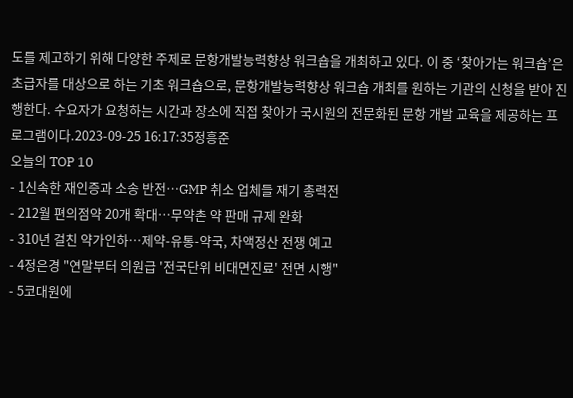도를 제고하기 위해 다양한 주제로 문항개발능력향상 워크숍을 개최하고 있다. 이 중 ‘찾아가는 워크숍’은 초급자를 대상으로 하는 기초 워크숍으로, 문항개발능력향상 워크숍 개최를 원하는 기관의 신청을 받아 진행한다. 수요자가 요청하는 시간과 장소에 직접 찾아가 국시원의 전문화된 문항 개발 교육을 제공하는 프로그램이다.2023-09-25 16:17:35정흥준
오늘의 TOP 10
- 1신속한 재인증과 소송 반전…GMP 취소 업체들 재기 총력전
- 212월 편의점약 20개 확대…무약촌 약 판매 규제 완화
- 310년 걸친 약가인하…제약-유통-약국, 차액정산 전쟁 예고
- 4정은경 "연말부터 의원급 '전국단위 비대면진료' 전면 시행"
- 5코대원에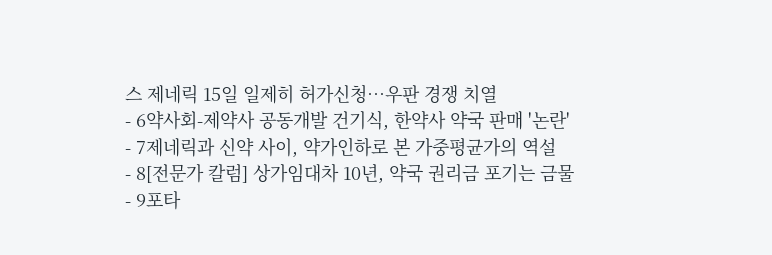스 제네릭 15일 일제히 허가신청…우판 경쟁 치열
- 6약사회-제약사 공동개발 건기식, 한약사 약국 판매 '논란'
- 7제네릭과 신약 사이, 약가인하로 본 가중평균가의 역설
- 8[전문가 칼럼] 상가임대차 10년, 약국 권리금 포기는 금물
- 9포타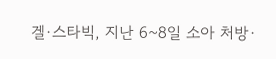겔·스타빅, 지난 6~8일 소아 처방·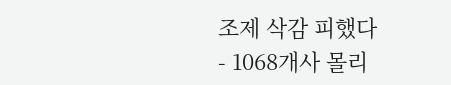조제 삭감 피했다
- 1068개사 몰리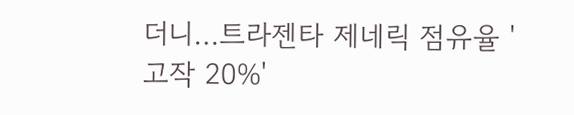더니…트라젠타 제네릭 점유율 '고작 20%'